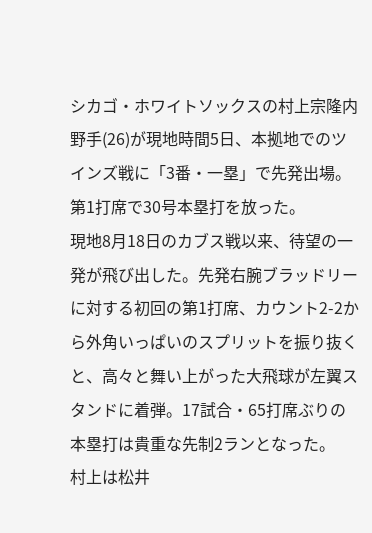シカゴ・ホワイトソックスの村上宗隆内野手(26)が現地時間5日、本拠地でのツインズ戦に「3番・一塁」で先発出場。第1打席で30号本塁打を放った。
現地8月18日のカブス戦以来、待望の一発が飛び出した。先発右腕ブラッドリーに対する初回の第1打席、カウント2-2から外角いっぱいのスプリットを振り抜くと、高々と舞い上がった大飛球が左翼スタンドに着弾。17試合・65打席ぶりの本塁打は貴重な先制2ランとなった。
村上は松井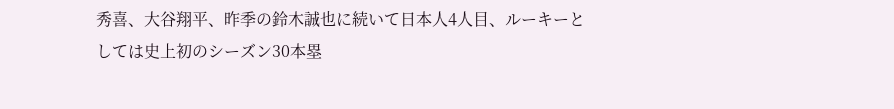秀喜、大谷翔平、昨季の鈴木誠也に続いて日本人4人目、ルーキーとしては史上初のシーズン30本塁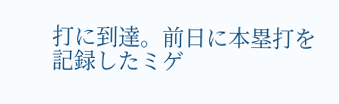打に到達。前日に本塁打を記録したミゲ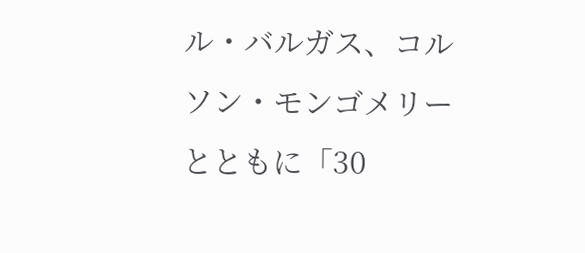ル・バルガス、コルソン・モンゴメリーとともに「30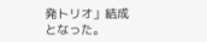発トリオ」結成となった。